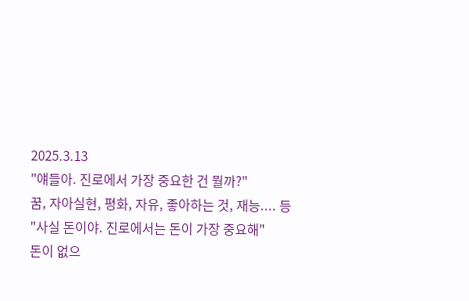2025.3.13
"얘들아. 진로에서 가장 중요한 건 뭘까?"
꿈, 자아실현, 평화, 자유, 좋아하는 것, 재능.... 등
"사실 돈이야. 진로에서는 돈이 가장 중요해"
돈이 없으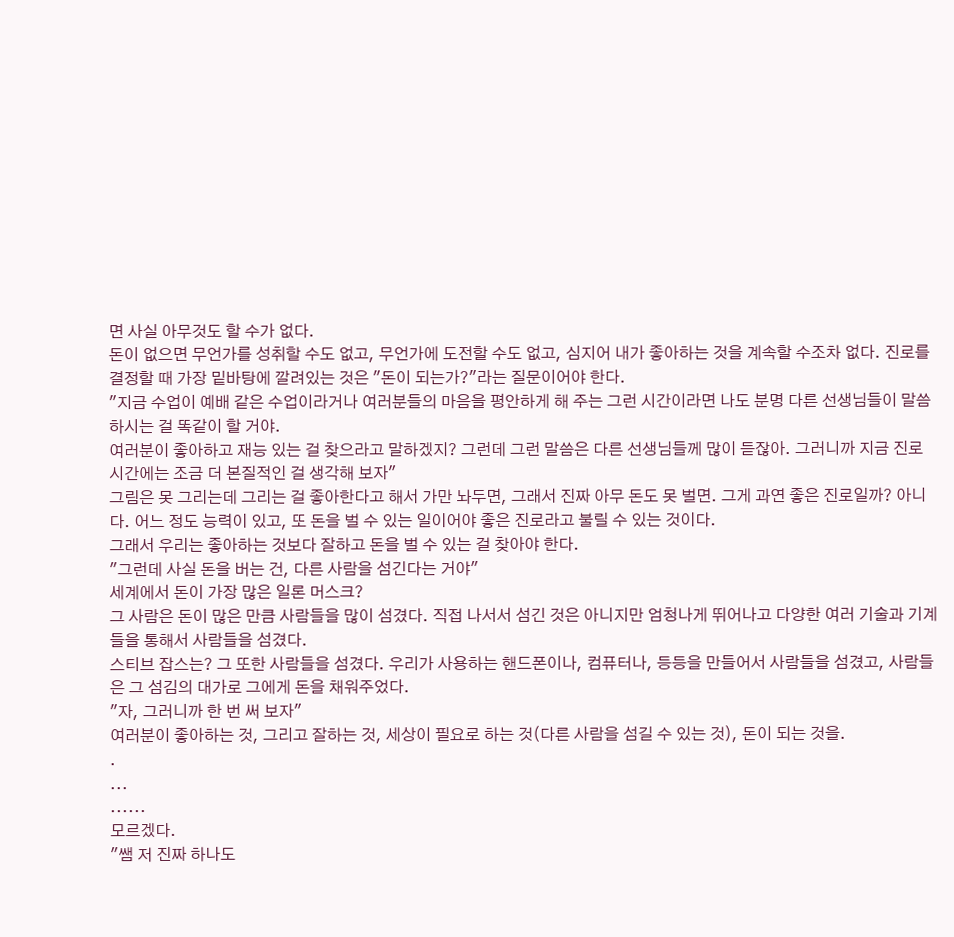면 사실 아무것도 할 수가 없다.
돈이 없으면 무언가를 성취할 수도 없고, 무언가에 도전할 수도 없고, 심지어 내가 좋아하는 것을 계속할 수조차 없다. 진로를 결정할 때 가장 밑바탕에 깔려있는 것은 "돈이 되는가?"라는 질문이어야 한다.
"지금 수업이 예배 같은 수업이라거나 여러분들의 마음을 평안하게 해 주는 그런 시간이라면 나도 분명 다른 선생님들이 말씀하시는 걸 똑같이 할 거야.
여러분이 좋아하고 재능 있는 걸 찾으라고 말하겠지? 그런데 그런 말씀은 다른 선생님들께 많이 듣잖아. 그러니까 지금 진로 시간에는 조금 더 본질적인 걸 생각해 보자"
그림은 못 그리는데 그리는 걸 좋아한다고 해서 가만 놔두면, 그래서 진짜 아무 돈도 못 벌면. 그게 과연 좋은 진로일까? 아니다. 어느 정도 능력이 있고, 또 돈을 벌 수 있는 일이어야 좋은 진로라고 불릴 수 있는 것이다.
그래서 우리는 좋아하는 것보다 잘하고 돈을 벌 수 있는 걸 찾아야 한다.
"그런데 사실 돈을 버는 건, 다른 사람을 섬긴다는 거야"
세계에서 돈이 가장 많은 일론 머스크?
그 사람은 돈이 많은 만큼 사람들을 많이 섬겼다. 직접 나서서 섬긴 것은 아니지만 엄청나게 뛰어나고 다양한 여러 기술과 기계들을 통해서 사람들을 섬겼다.
스티브 잡스는? 그 또한 사람들을 섬겼다. 우리가 사용하는 핸드폰이나, 컴퓨터나, 등등을 만들어서 사람들을 섬겼고, 사람들은 그 섬김의 대가로 그에게 돈을 채워주었다.
"자, 그러니까 한 번 써 보자"
여러분이 좋아하는 것, 그리고 잘하는 것, 세상이 필요로 하는 것(다른 사람을 섬길 수 있는 것), 돈이 되는 것을.
.
...
......
모르겠다.
"쌤 저 진짜 하나도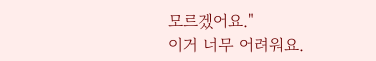모르겠어요."
이거 너무 어려워요.